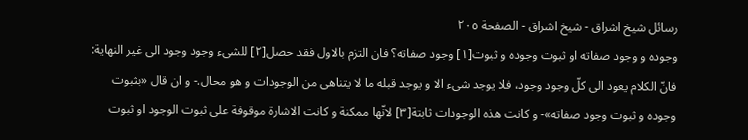رسائل شيخ اشراق - شيخ اشراق - الصفحة ٢٠٥
وجوده و وجود صفاته او ثبوت وجوده و ثبوت[١] وجود صفاته؟ فان التزم بالاول فقد حصل[٢] للشىء وجود وجود الى غير النهاية: فانّ الكلام يعود الى كلّ وجود وجود، فلا يوجد شىء الا و يوجد قبله ما لا يتناهى من الوجودات و هو محال.- و ان قال «بثبوت وجوده و ثبوت وجود صفاته»- و كانت هذه الوجودات ثابتة[٣] لانّها ممكنة و كانت الاشارة موقوفة على ثبوت الوجود او ثبوت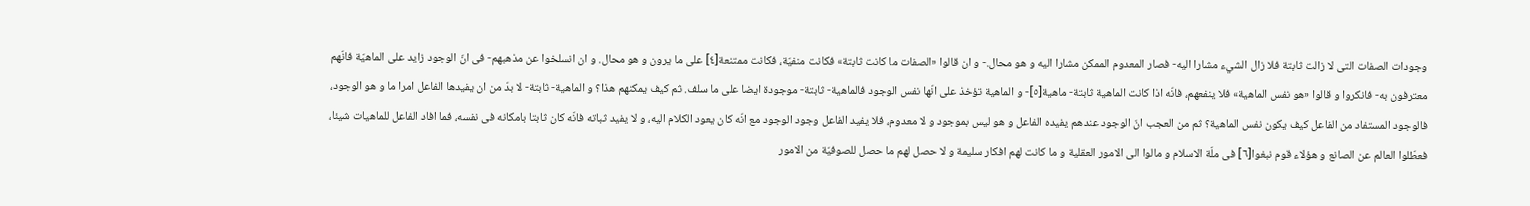وجودات الصفات التى لا زالت ثابتة فلا زال الشيء مشارا اليه- فصار المعدوم الممكن مشارا اليه و هو محال.- و ان قالوا «الصفات ما كانت ثابتة» فكانت منفيّة، فكانت ممتنعة[٤] على ما يرون و هو محال. و ان انسلخوا عن مذهبهم- فى انّ الوجود زايد على الماهيّة فانّهم معترفون به- فانكروا و قالوا «هو نفس الماهية» فلا ينفعهم، فانّه اذا كانت الماهية ثابتة- ماهية[٥]- و الماهية تؤخذ على انّها نفس الوجود فالماهية- ثابتة- موجودة ايضا على ما سلف. ثم كيف يمكنهم هذا؟ و الماهية- ثابتة- لا بدّ من ان يفيدها الفاعل امرا ما و هو الوجود، فالوجود المستفاد من الفاعل كيف يكون نفس الماهية؟ ثم من العجب انّ الوجود عندهم يفيده الفاعل و هو ليس بموجود و لا معدوم، فلا يفيد الفاعل وجود الوجود مع انّه كان يعود الكلام اليه، و لا يفيد ثباته فانّه كان ثابتا بامكانه فى نفسه، فما افاد الفاعل للماهيات شيئا، فعطّلوا العالم عن الصانع و هؤلاء قوم نبغوا[٦] فى ملّة الاسلام و مالوا الى الامور العقلية و ما كانت لهم افكار سليمة و لا حصل لهم ما حصل للصوفيّة من الامور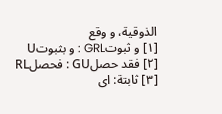الذوقية، و وقع
[١] و ثبوتGRL : و بثبوتU
[٢] فقد حصلGU : فحصلRL
[٣] ثابتة: اى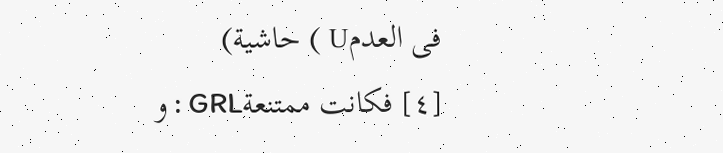فى العدمU ) حاشية)
[٤] فكانت ممتنعةGRL : و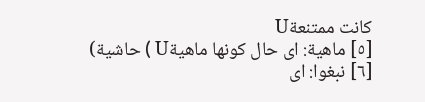كانت ممتنعةU
[٥] ماهية: اى حال كونها ماهيةU ) حاشية)
[٦] نبغوا: اى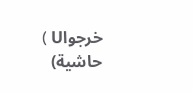خرجواU ) حاشية)